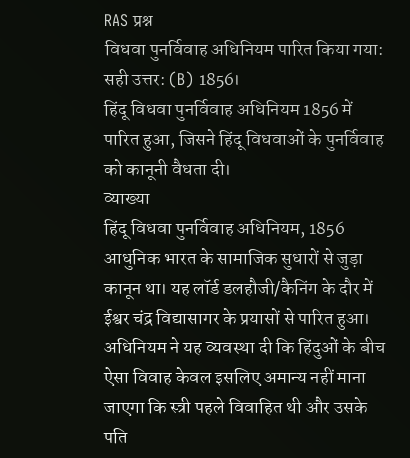RAS प्रश्न
विधवा पुनर्विवाह अधिनियम पारित किया गया:
सही उत्तर: (B) 1856।
हिंदू विधवा पुनर्विवाह अधिनियम 1856 में पारित हुआ, जिसने हिंदू विधवाओं के पुनर्विवाह को कानूनी वैधता दी।
व्याख्या
हिंदू विधवा पुनर्विवाह अधिनियम, 1856 आधुनिक भारत के सामाजिक सुधारों से जुड़ा कानून था। यह लॉर्ड डलहौजी/कैनिंग के दौर में ईश्वर चंद्र विद्यासागर के प्रयासों से पारित हुआ। अधिनियम ने यह व्यवस्था दी कि हिंदुओं के बीच ऐसा विवाह केवल इसलिए अमान्य नहीं माना जाएगा कि स्त्री पहले विवाहित थी और उसके पति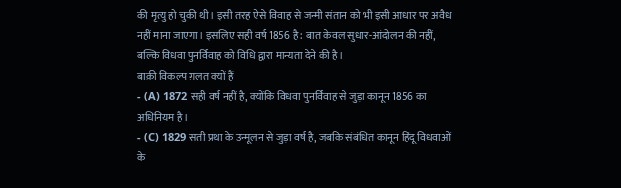की मृत्यु हो चुकी थी। इसी तरह ऐसे विवाह से जन्मी संतान को भी इसी आधार पर अवैध नहीं माना जाएगा। इसलिए सही वर्ष 1856 है: बात केवल सुधार-आंदोलन की नहीं, बल्कि विधवा पुनर्विवाह को विधि द्वारा मान्यता देने की है।
बाक़ी विकल्प ग़लत क्यों हैं
- (A) 1872 सही वर्ष नहीं है, क्योंकि विधवा पुनर्विवाह से जुड़ा कानून 1856 का अधिनियम है।
- (C) 1829 सती प्रथा के उन्मूलन से जुड़ा वर्ष है, जबकि संबंधित कानून हिंदू विधवाओं के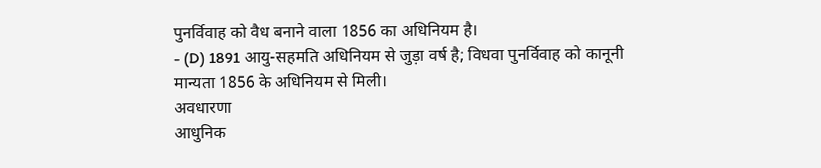पुनर्विवाह को वैध बनाने वाला 1856 का अधिनियम है।
- (D) 1891 आयु-सहमति अधिनियम से जुड़ा वर्ष है; विधवा पुनर्विवाह को कानूनी मान्यता 1856 के अधिनियम से मिली।
अवधारणा
आधुनिक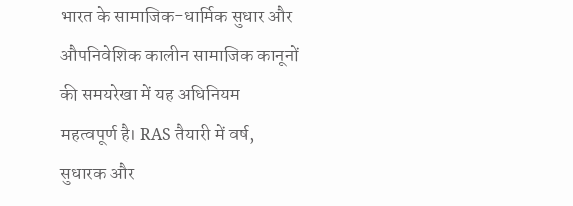भारत के सामाजिक-धार्मिक सुधार और औपनिवेशिक कालीन सामाजिक कानूनों की समयरेखा में यह अधिनियम महत्वपूर्ण है। RAS तैयारी में वर्ष, सुधारक और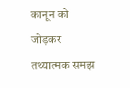कानून को जोड़कर तथ्यात्मक समझ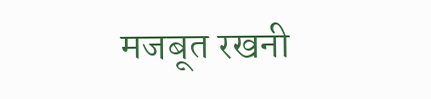मजबूत रखनी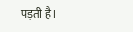पड़ती है।